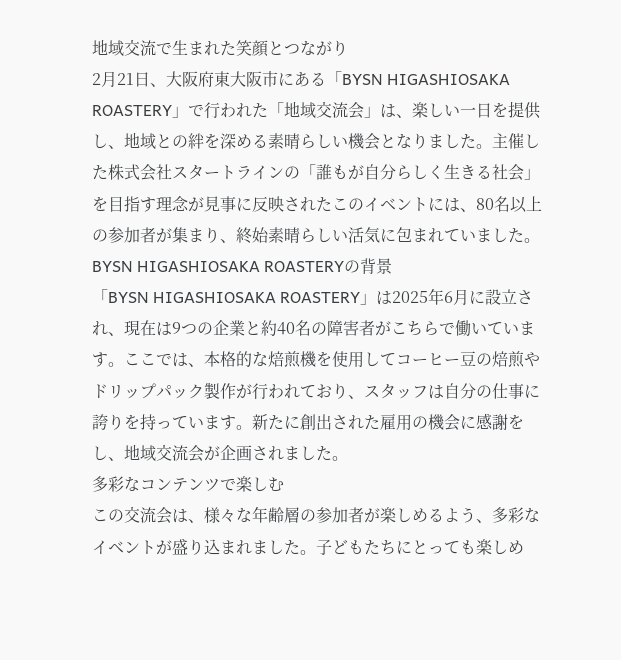地域交流で生まれた笑顔とつながり
2月21日、大阪府東大阪市にある「BYSN HIGASHIOSAKA ROASTERY」で行われた「地域交流会」は、楽しい一日を提供し、地域との絆を深める素晴らしい機会となりました。主催した株式会社スタートラインの「誰もが自分らしく生きる社会」を目指す理念が見事に反映されたこのイベントには、80名以上の参加者が集まり、終始素晴らしい活気に包まれていました。
BYSN HIGASHIOSAKA ROASTERYの背景
「BYSN HIGASHIOSAKA ROASTERY」は2025年6月に設立され、現在は9つの企業と約40名の障害者がこちらで働いています。ここでは、本格的な焙煎機を使用してコーヒー豆の焙煎やドリップパック製作が行われており、スタッフは自分の仕事に誇りを持っています。新たに創出された雇用の機会に感謝をし、地域交流会が企画されました。
多彩なコンテンツで楽しむ
この交流会は、様々な年齢層の参加者が楽しめるよう、多彩なイベントが盛り込まれました。子どもたちにとっても楽しめ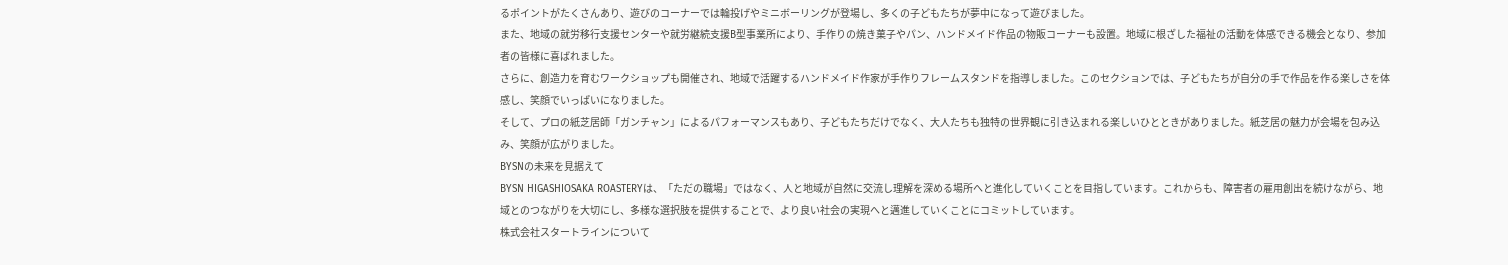るポイントがたくさんあり、遊びのコーナーでは輪投げやミニボーリングが登場し、多くの子どもたちが夢中になって遊びました。
また、地域の就労移行支援センターや就労継続支援B型事業所により、手作りの焼き菓子やパン、ハンドメイド作品の物販コーナーも設置。地域に根ざした福祉の活動を体感できる機会となり、参加者の皆様に喜ばれました。
さらに、創造力を育むワークショップも開催され、地域で活躍するハンドメイド作家が手作りフレームスタンドを指導しました。このセクションでは、子どもたちが自分の手で作品を作る楽しさを体感し、笑顔でいっぱいになりました。
そして、プロの紙芝居師「ガンチャン」によるパフォーマンスもあり、子どもたちだけでなく、大人たちも独特の世界観に引き込まれる楽しいひとときがありました。紙芝居の魅力が会場を包み込み、笑顔が広がりました。
BYSNの未来を見据えて
BYSN HIGASHIOSAKA ROASTERYは、「ただの職場」ではなく、人と地域が自然に交流し理解を深める場所へと進化していくことを目指しています。これからも、障害者の雇用創出を続けながら、地域とのつながりを大切にし、多様な選択肢を提供することで、より良い社会の実現へと邁進していくことにコミットしています。
株式会社スタートラインについて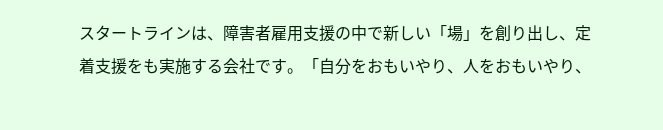スタートラインは、障害者雇用支援の中で新しい「場」を創り出し、定着支援をも実施する会社です。「自分をおもいやり、人をおもいやり、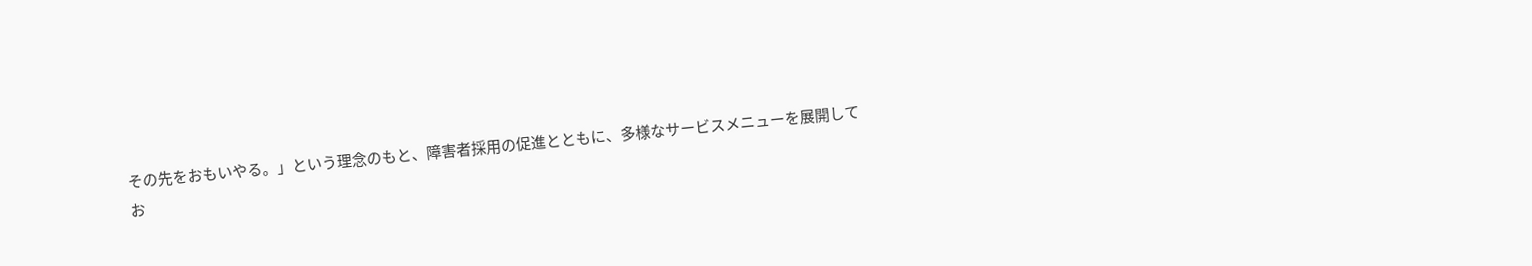その先をおもいやる。」という理念のもと、障害者採用の促進とともに、多様なサービスメニューを展開してお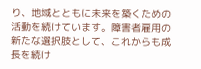り、地域とともに未来を築くための活動を続けています。障害者雇用の新たな選択肢として、これからも成長を続け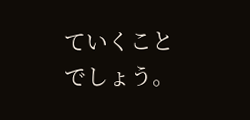ていくことでしょう。